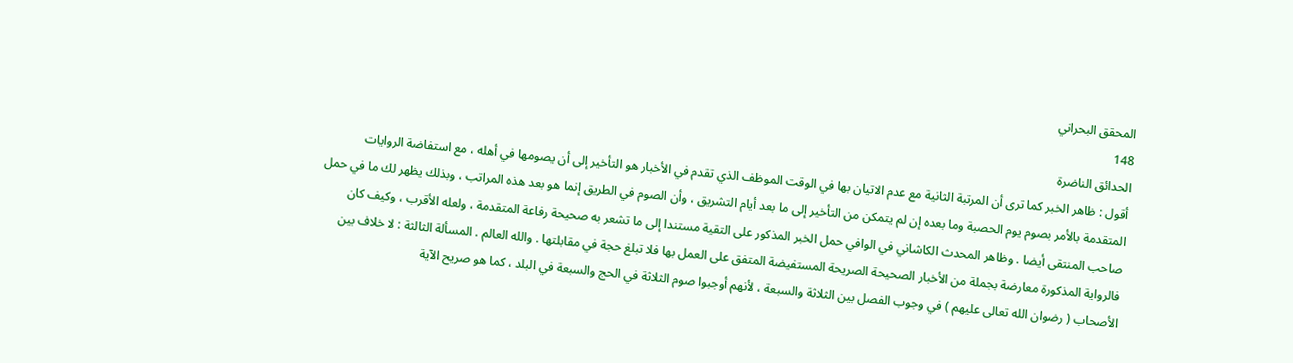المحقق البحراني
148
الحدائق الناضرة
أقول : ظاهر الخبر كما ترى أن المرتبة الثانية مع عدم الاتيان بها في الوقت الموظف الذي تقدم في الأخبار هو التأخير إلى أن يصومها في أهله ، مع استفاضة الروايات المتقدمة بالأمر بصوم يوم الحصبة وما بعده إن لم يتمكن من التأخير إلى ما بعد أيام التشريق ، وأن الصوم في الطريق إنما هو بعد هذه المراتب ، وبذلك يظهر لك ما في حمل صاحب المنتقى أيضا . وظاهر المحدث الكاشاني في الوافي حمل الخبر المذكور على التقية مستندا إلى ما تشعر به صحيحة رفاعة المتقدمة ، ولعله الأقرب ، وكيف كان فالرواية المذكورة معارضة بجملة من الأخبار الصحيحة الصريحة المستفيضة المتفق على العمل بها فلا تبلغ حجة في مقابلتها . والله العالم . المسألة الثالثة : لا خلاف بين الأصحاب ( رضوان الله تعالى عليهم ) في وجوب الفصل بين الثلاثة والسبعة ، لأنهم أوجبوا صوم الثلاثة في الحج والسبعة في البلد ، كما هو صريح الآية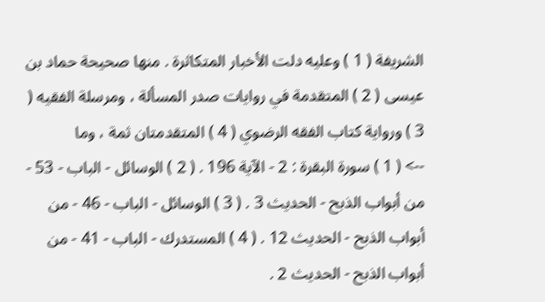الشريفة ( 1 ) وعليه دلت الأخبار المتكاثرة . منها صحيحة حماد بن عيسى ( 2 ) المتقدمة في روايات صدر المسألة ، ومرسلة الفقيه ( 3 ) ورواية كتاب الفقه الرضوي ( 4 ) المتقدمتان ثمة ، وما
--> ( 1 ) سورة البقرة : 2 - الآية 196 . ( 2 ) الوسائل - الباب - 53 - من أبواب الذبح - الحديث 3 . ( 3 ) الوسائل - الباب - 46 - من أبواب الذبح - الحديث 12 . ( 4 ) المستدرك - الباب - 41 - من أبواب الذبح - الحديث 2 .